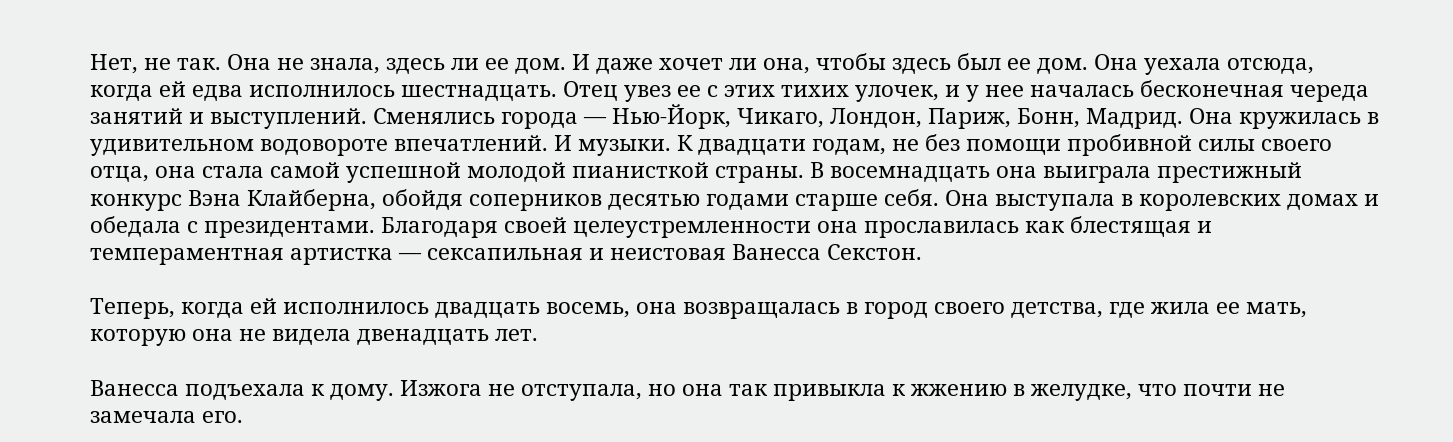Нет, не так. Она не знала, здесь ли ее дом. И даже хочет ли она, чтобы здесь был ее дом. Она уехала отсюда, когда ей едва исполнилось шестнадцать. Отец увез ее с этих тихих улочек, и у нее началась бесконечная череда занятий и выступлений. Сменялись города — Нью-Йорк, Чикаго, Лондон, Париж, Бонн, Мадрид. Она кружилась в удивительном водовороте впечатлений. И музыки. К двадцати годам, не без помощи пробивной силы своего отца, она стала самой успешной молодой пианисткой страны. В восемнадцать она выиграла престижный конкурс Вэна Клайберна, обойдя соперников десятью годами старше себя. Она выступала в королевских домах и обедала с президентами. Благодаря своей целеустремленности она прославилась как блестящая и темпераментная артистка — сексапильная и неистовая Ванесса Секстон.

Теперь, когда ей исполнилось двадцать восемь, она возвращалась в город своего детства, где жила ее мать, которую она не видела двенадцать лет.

Ванесса подъехала к дому. Изжога не отступала, но она так привыкла к жжению в желудке, что почти не замечала его.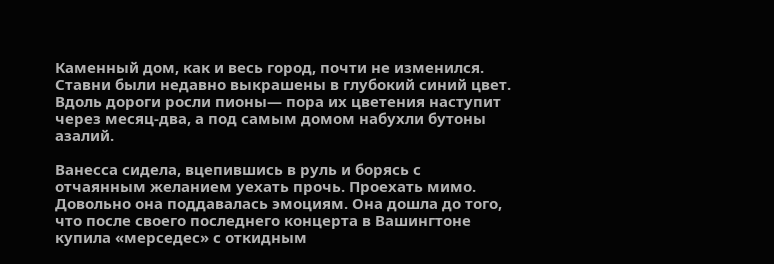Каменный дом, как и весь город, почти не изменился. Ставни были недавно выкрашены в глубокий синий цвет. Вдоль дороги росли пионы— пора их цветения наступит через месяц-два, а под самым домом набухли бутоны азалий.

Ванесса сидела, вцепившись в руль и борясь с отчаянным желанием уехать прочь. Проехать мимо. Довольно она поддавалась эмоциям. Она дошла до того, что после своего последнего концерта в Вашингтоне купила «мерседес» с откидным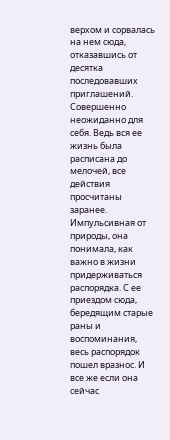верхом и сорвалась на нем сюда, отказавшись от десятка последовавших приглашений. Совершенно неожиданно для себя. Ведь вся ее жизнь была расписана до мелочей, все действия просчитаны заранее. Импульсивная от природы, она понимала, как важно в жизни придерживаться распорядка. С ее приездом сюда, бередящим старые раны и воспоминания, весь распорядок пошел вразнос. И все же если она сейчас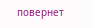повернет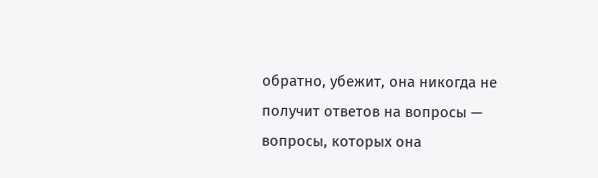обратно, убежит, она никогда не получит ответов на вопросы — вопросы, которых она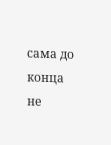сама до конца не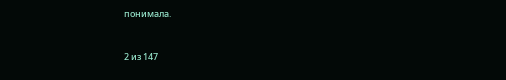понимала.



2 из 147